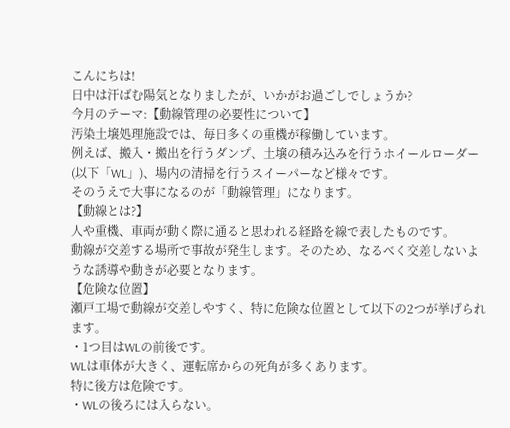こんにちは!
日中は汗ばむ陽気となりましたが、いかがお過ごしでしょうか?
今月のテーマ:【動線管理の必要性について】
汚染土壌処理施設では、毎日多くの重機が稼働しています。
例えば、搬入・搬出を行うダンプ、土壌の積み込みを行うホイールローダー(以下「WL」)、場内の清掃を行うスイーパーなど様々です。
そのうえで大事になるのが「動線管理」になります。
【動線とは?】
人や重機、車両が動く際に通ると思われる経路を線で表したものです。
動線が交差する場所で事故が発生します。そのため、なるべく交差しないような誘導や動きが必要となります。
【危険な位置】
瀬戸工場で動線が交差しやすく、特に危険な位置として以下の2つが挙げられます。
・1つ目はWLの前後です。
WLは車体が大きく、運転席からの死角が多くあります。
特に後方は危険です。
・WLの後ろには入らない。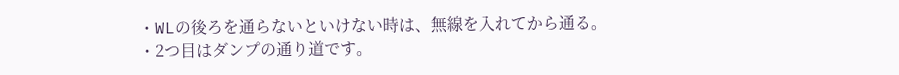・WLの後ろを通らないといけない時は、無線を入れてから通る。
・2つ目はダンプの通り道です。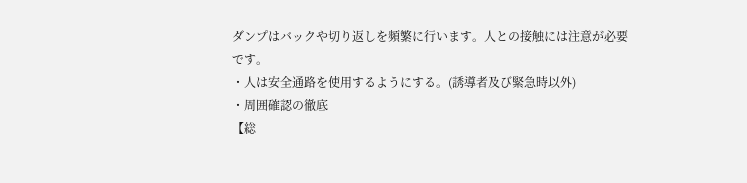ダンプはバックや切り返しを頻繁に行います。人との接触には注意が必要です。
・人は安全通路を使用するようにする。(誘導者及び緊急時以外)
・周囲確認の徹底
【総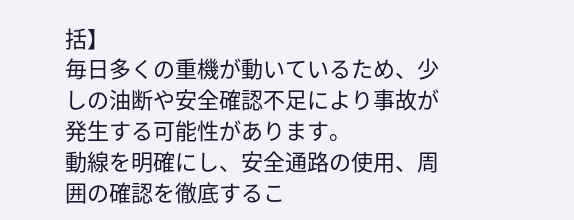括】
毎日多くの重機が動いているため、少しの油断や安全確認不足により事故が発生する可能性があります。
動線を明確にし、安全通路の使用、周囲の確認を徹底するこ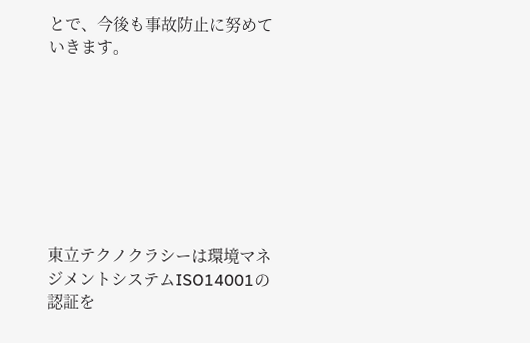とで、今後も事故防止に努めていきます。








東立テクノクラシーは環境マネジメントシステムISO14001の認証を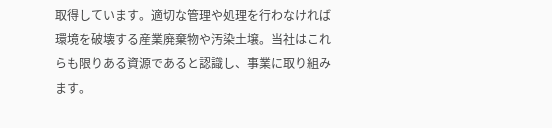取得しています。適切な管理や処理を行わなければ環境を破壊する産業廃棄物や汚染土壌。当社はこれらも限りある資源であると認識し、事業に取り組みます。